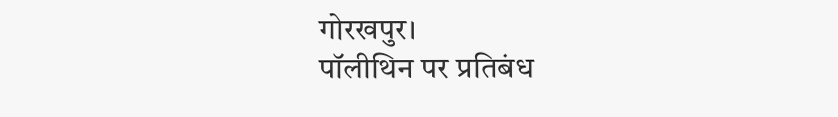गोरखपुर।
पॉलीथिन पर प्रतिबंध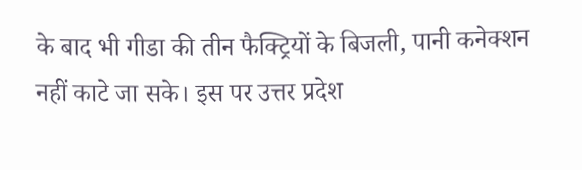के बाद भी गीडा की तीन फैक्ट्रियों के बिजली, पानी कनेक्शन नहीं काटे जा सके। इस पर उत्तर प्रदेश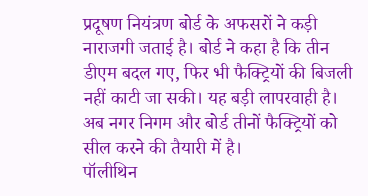प्रदूषण नियंत्रण बोर्ड के अफसरों ने कड़ी नाराजगी जताई है। बोर्ड ने कहा है कि तीन डीएम बदल गए, फिर भी फैक्ट्रियों की बिजली नहीं काटी जा सकी। यह बड़ी लापरवाही है। अब नगर निगम और बोर्ड तीनों फैक्ट्रियों को सील करने की तैयारी में है।
पॉलीथिन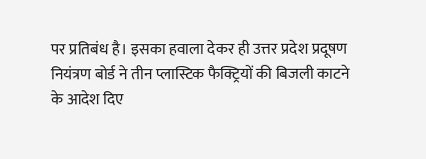पर प्रतिबंध है। इसका हवाला देकर ही उत्तर प्रदेश प्रदूषण नियंत्रण बोर्ड ने तीन प्लास्टिक फैक्ट्रियों की बिजली काटने के आदेश दिए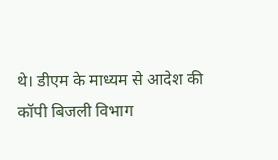थे। डीएम के माध्यम से आदेश की कॉपी बिजली विभाग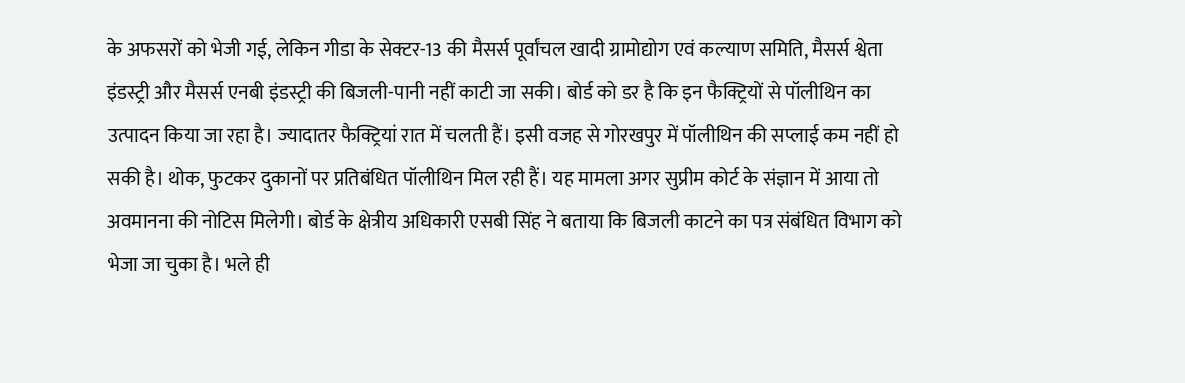के अफसरों को भेजी गई, लेकिन गीडा के सेक्टर-13 की मैसर्स पूर्वांचल खादी ग्रामोद्योग एवं कल्याण समिति, मैसर्स श्वेता इंडस्ट्री और मैसर्स एनबी इंडस्ट्री की बिजली-पानी नहीं काटी जा सकी। बोर्ड को डर है कि इन फैक्ट्रियों से पॉलीथिन का उत्पादन किया जा रहा है। ज्यादातर फैक्ट्रियां रात में चलती हैं। इसी वजह से गोरखपुर में पॉलीथिन की सप्लाई कम नहीं हो सकी है। थोक, फुटकर दुकानों पर प्रतिबंधित पॉलीथिन मिल रही हैं। यह मामला अगर सुप्रीम कोर्ट के संज्ञान में आया तो अवमानना की नोटिस मिलेगी। बोर्ड के क्षेत्रीय अधिकारी एसबी सिंह ने बताया कि बिजली काटने का पत्र संबंधित विभाग को भेजा जा चुका है। भले ही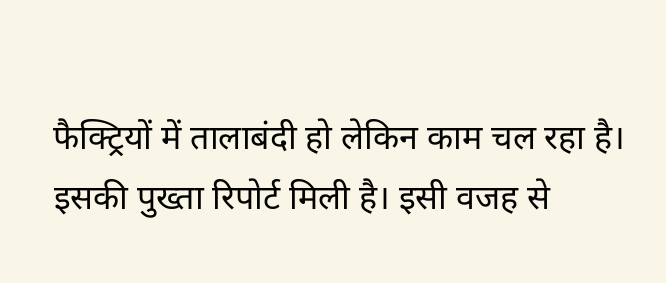फैक्ट्रियों में तालाबंदी हो लेकिन काम चल रहा है। इसकी पुख्ता रिपोर्ट मिली है। इसी वजह से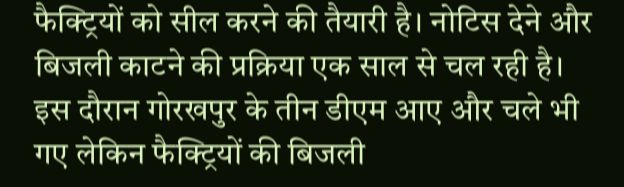फैक्ट्रियों को सील करने की तैयारी है। नोटिस देने और बिजली काटने की प्रक्रिया एक साल से चल रही है। इस दौरान गोरखपुर के तीन डीएम आए और चले भी गए लेकिन फैक्ट्रियों की बिजली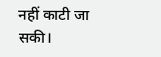नहीं काटी जा सकी।